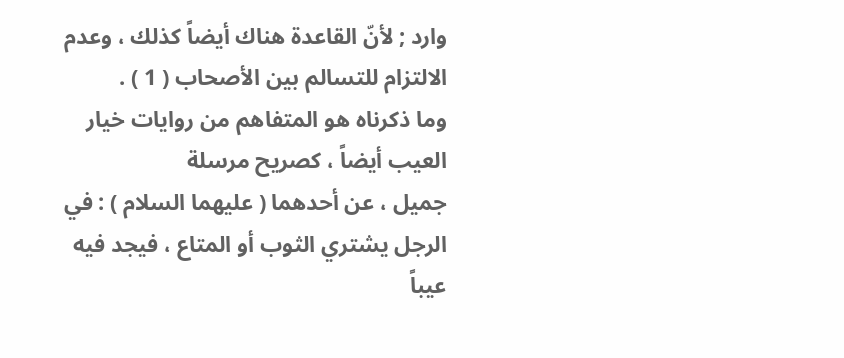وارد ; لأنّ القاعدة هناك أيضاً كذلك ، وعدم الالتزام للتسالم بين الأصحاب ( 1 ) .
وما ذكرناه هو المتفاهم من روايات خيار العيب أيضاً ، كصريح مرسلة
جميل ، عن أحدهما ( عليهما السلام ) : في الرجل يشتري الثوب أو المتاع ، فيجد فيه عيباً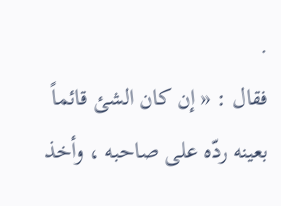.
فقال : « إن كان الشئ قائماً بعينه ردّه على صاحبه ، وأخذ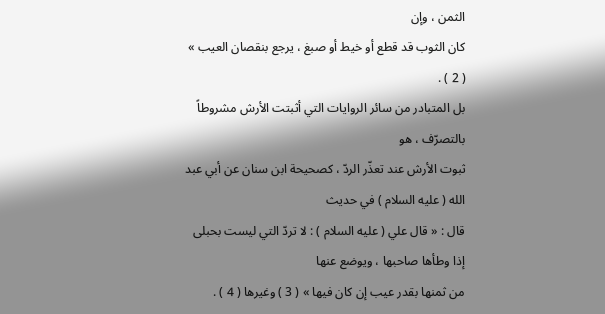الثمن ، وإن
كان الثوب قد قطع أو خيط أو صبغ ، يرجع بنقصان العيب » ( 2 ) .
بل المتبادر من سائر الروايات التي أثبتت الأرش مشروطاً بالتصرّف ، هو
ثبوت الأرش عند تعذّر الردّ ، كصحيحة ابن سنان عن أبي عبد الله ( عليه السلام ) في حديث
قال : « قال علي ( عليه السلام ) : لا تردّ التي ليست بحبلى إذا وطأها صاحبها ، ويوضع عنها
من ثمنها بقدر عيب إن كان فيها » ( 3 ) وغيرها ( 4 ) .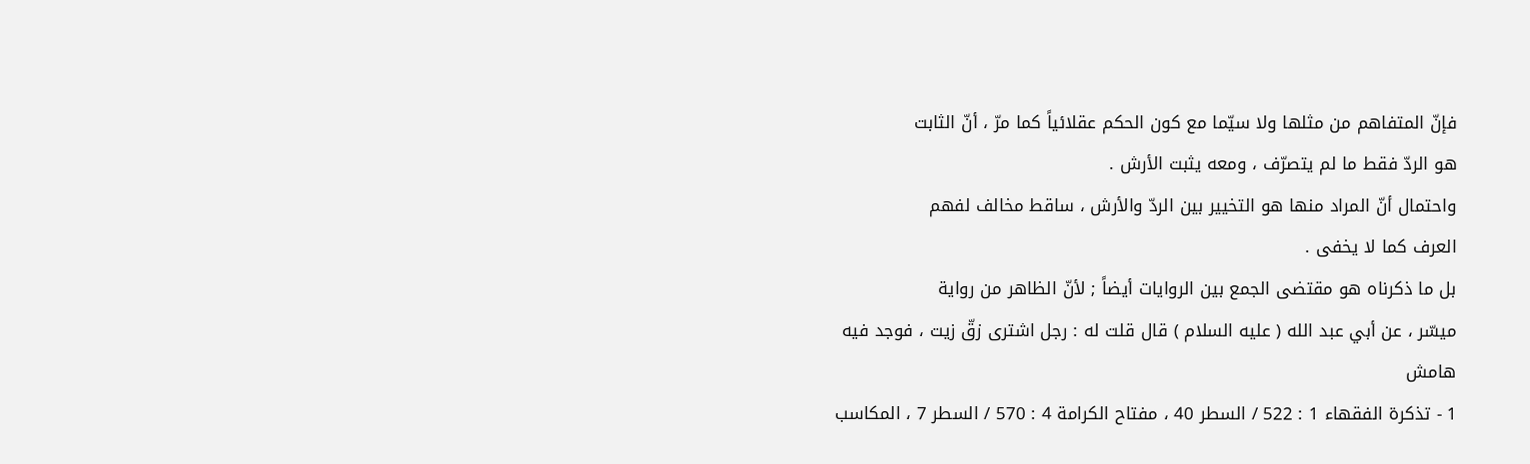فإنّ المتفاهم من مثلها ولا سيّما مع كون الحكم عقلائياً كما مرّ ، أنّ الثابت
هو الردّ فقط ما لم يتصرّف ، ومعه يثبت الأرش .
واحتمال أنّ المراد منها هو التخيير بين الردّ والأرش ، ساقط مخالف لفهم
العرف كما لا يخفى .
بل ما ذكرناه هو مقتضى الجمع بين الروايات أيضاً ; لأنّ الظاهر من رواية
ميسّر ، عن أبي عبد الله ( عليه السلام ) قال قلت له : رجل اشترى زقّ زيت ، فوجد فيه
هامش
1 - تذكرة الفقهاء 1 : 522 / السطر 40 ، مفتاح الكرامة 4 : 570 / السطر 7 ، المكاسب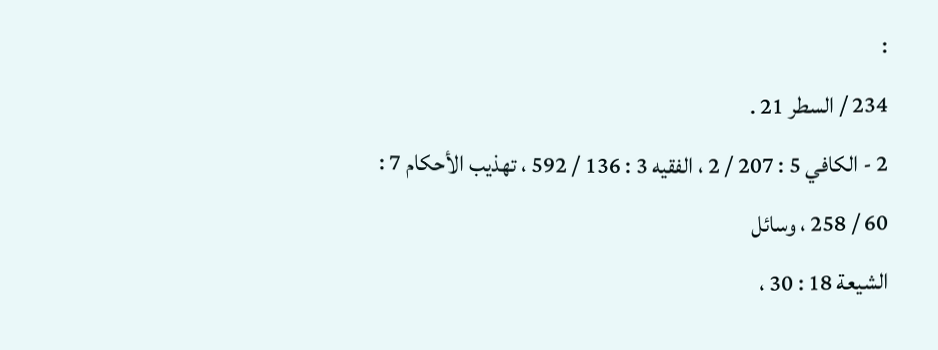:
234 / السطر 21 .
2 - الكافي 5 : 207 / 2 ، الفقيه 3 : 136 / 592 ، تهذيب الأحكام 7 : 60 / 258 ، وسائل
الشيعة 18 : 30 ،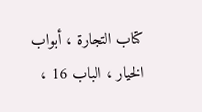كتاب التجارة ، أبواب الخيار ، الباب 16 ،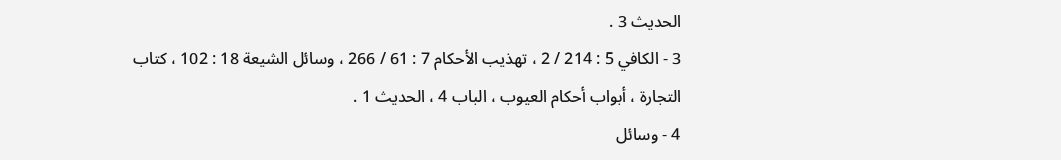الحديث 3 .
3 - الكافي 5 : 214 / 2 ، تهذيب الأحكام 7 : 61 / 266 ، وسائل الشيعة 18 : 102 ، كتاب
التجارة ، أبواب أحكام العيوب ، الباب 4 ، الحديث 1 .
4 - وسائل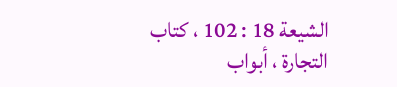الشيعة 18 : 102 ، كتاب التجارة ، أبواب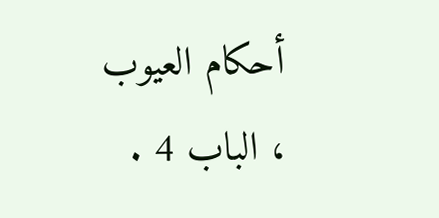أحكام العيوب ، الباب 4 .